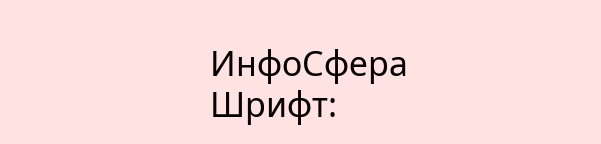ИнфоСфера
Шрифт: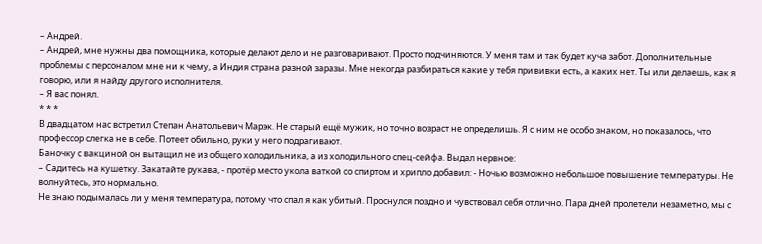– Андрей.
– Андрей, мне нужны два помощника, которые делают дело и не разговаривают. Просто подчиняются. У меня там и так будет куча забот. Дополнительные проблемы с персоналом мне ни к чему, а Индия страна разной заразы. Мне некогда разбираться какие у тебя прививки есть, а каких нет. Ты или делаешь, как я говорю, или я найду другого исполнителя.
– Я вас понял.
* * *
В двадцатом нас встретил Степан Анатольевич Марэк. Не старый ещё мужик, но точно возраст не определишь. Я с ним не особо знаком, но показалось, что профессор слегка не в себе. Потеет обильно, руки у него подрагивают.
Баночку с вакциной он вытащил не из общего холодильника, а из холодильного спец-сейфа. Выдал нервное:
– Садитесь на кушетку. Закатайте рукава, - протёр место укола ваткой со спиртом и хрипло добавил: - Ночью возможно небольшое повышение температуры. Не волнуйтесь, это нормально.
Не знаю подымалась ли у меня температура, потому что спал я как убитый. Проснулся поздно и чувствовал себя отлично. Пара дней пролетели незаметно, мы с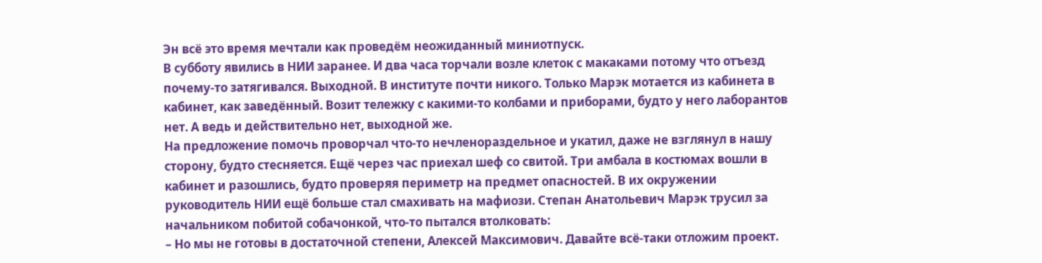Эн всё это время мечтали как проведём неожиданный миниотпуск.
В субботу явились в НИИ заранее. И два часа торчали возле клеток с макаками потому что отъезд почему-то затягивался. Выходной. В институте почти никого. Только Марэк мотается из кабинета в кабинет, как заведённый. Возит тележку с какими-то колбами и приборами, будто у него лаборантов нет. А ведь и действительно нет, выходной же.
На предложение помочь проворчал что-то нечленораздельное и укатил, даже не взглянул в нашу сторону, будто стесняется. Ещё через час приехал шеф со свитой. Три амбала в костюмах вошли в кабинет и разошлись, будто проверяя периметр на предмет опасностей. В их окружении руководитель НИИ ещё больше стал смахивать на мафиози. Степан Анатольевич Марэк трусил за начальником побитой собачонкой, что-то пытался втолковать:
– Но мы не готовы в достаточной степени, Алексей Максимович. Давайте всё-таки отложим проект.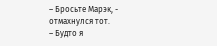– Бросьте Марэк, - отмахнулся тот.
– Будто я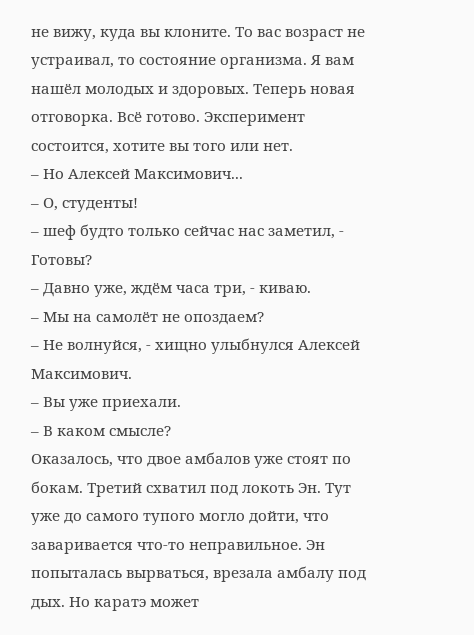не вижу, куда вы клоните. То вас возраст не устраивал, то состояние организма. Я вам нашёл молодых и здоровых. Теперь новая отговорка. Всё готово. Эксперимент состоится, хотите вы того или нет.
– Но Алексей Максимович...
– О, студенты!
– шеф будто только сейчас нас заметил, - Готовы?
– Давно уже, ждём часа три, - киваю.
– Мы на самолёт не опоздаем?
– Не волнуйся, - хищно улыбнулся Алексей Максимович.
– Вы уже приехали.
– В каком смысле?
Оказалось, что двое амбалов уже стоят по бокам. Третий схватил под локоть Эн. Тут уже до самого тупого могло дойти, что заваривается что-то неправильное. Эн попыталась вырваться, врезала амбалу под дых. Но каратэ может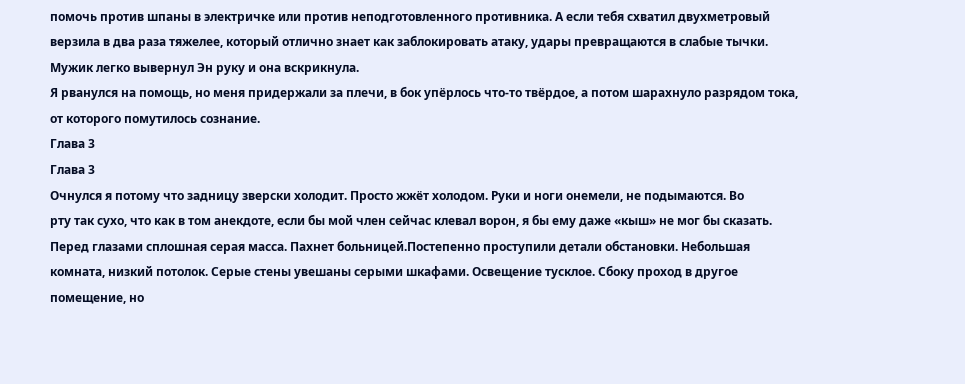помочь против шпаны в электричке или против неподготовленного противника. А если тебя схватил двухметровый верзила в два раза тяжелее, который отлично знает как заблокировать атаку, удары превращаются в слабые тычки. Мужик легко вывернул Эн руку и она вскрикнула.
Я рванулся на помощь, но меня придержали за плечи, в бок упёрлось что-то твёрдое, а потом шарахнуло разрядом тока, от которого помутилось сознание.
Глава 3
Глава 3
Очнулся я потому что задницу зверски холодит. Просто жжёт холодом. Руки и ноги онемели, не подымаются. Во
рту так сухо, что как в том анекдоте, если бы мой член сейчас клевал ворон, я бы ему даже «кыш» не мог бы сказать. Перед глазами сплошная серая масса. Пахнет больницей.Постепенно проступили детали обстановки. Небольшая комната, низкий потолок. Серые стены увешаны серыми шкафами. Освещение тусклое. Сбоку проход в другое помещение, но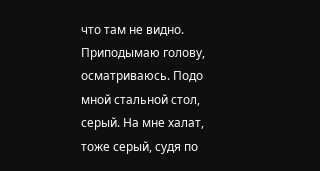что там не видно.
Приподымаю голову, осматриваюсь. Подо мной стальной стол, серый. На мне халат, тоже серый, судя по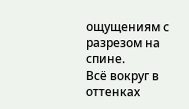ощущениям с разрезом на спине.
Всё вокруг в оттенках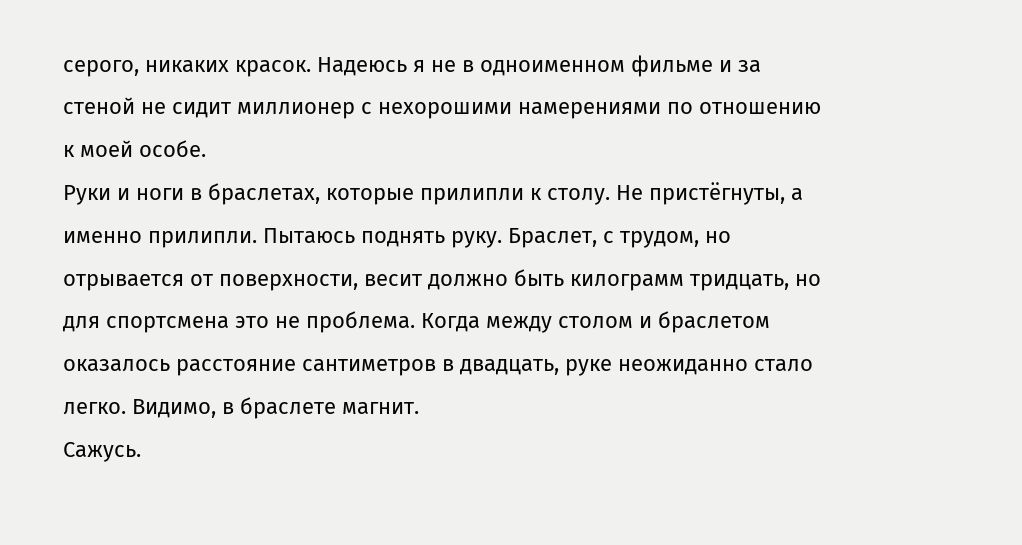серого, никаких красок. Надеюсь я не в одноименном фильме и за стеной не сидит миллионер с нехорошими намерениями по отношению к моей особе.
Руки и ноги в браслетах, которые прилипли к столу. Не пристёгнуты, а именно прилипли. Пытаюсь поднять руку. Браслет, с трудом, но отрывается от поверхности, весит должно быть килограмм тридцать, но для спортсмена это не проблема. Когда между столом и браслетом оказалось расстояние сантиметров в двадцать, руке неожиданно стало легко. Видимо, в браслете магнит.
Сажусь.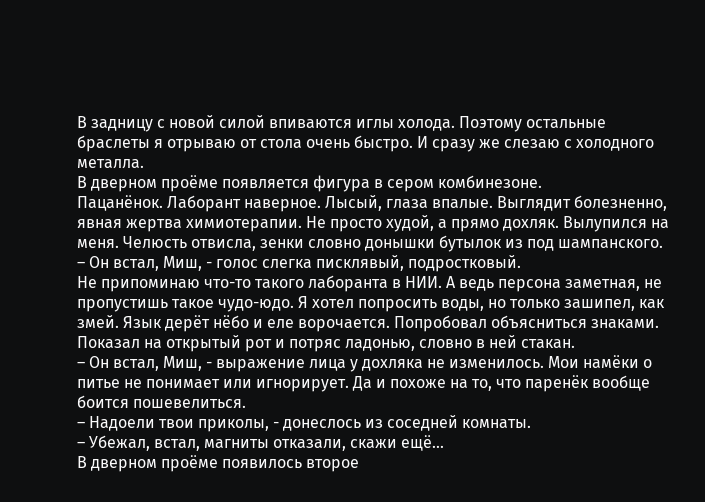В задницу с новой силой впиваются иглы холода. Поэтому остальные браслеты я отрываю от стола очень быстро. И сразу же слезаю с холодного металла.
В дверном проёме появляется фигура в сером комбинезоне.
Пацанёнок. Лаборант наверное. Лысый, глаза впалые. Выглядит болезненно, явная жертва химиотерапии. Не просто худой, а прямо дохляк. Вылупился на меня. Челюсть отвисла, зенки словно донышки бутылок из под шампанского.
– Он встал, Миш, - голос слегка писклявый, подростковый.
Не припоминаю что-то такого лаборанта в НИИ. А ведь персона заметная, не пропустишь такое чудо-юдо. Я хотел попросить воды, но только зашипел, как змей. Язык дерёт нёбо и еле ворочается. Попробовал объясниться знаками. Показал на открытый рот и потряс ладонью, словно в ней стакан.
– Он встал, Миш, - выражение лица у дохляка не изменилось. Мои намёки о питье не понимает или игнорирует. Да и похоже на то, что паренёк вообще боится пошевелиться.
– Надоели твои приколы, - донеслось из соседней комнаты.
– Убежал, встал, магниты отказали, скажи ещё...
В дверном проёме появилось второе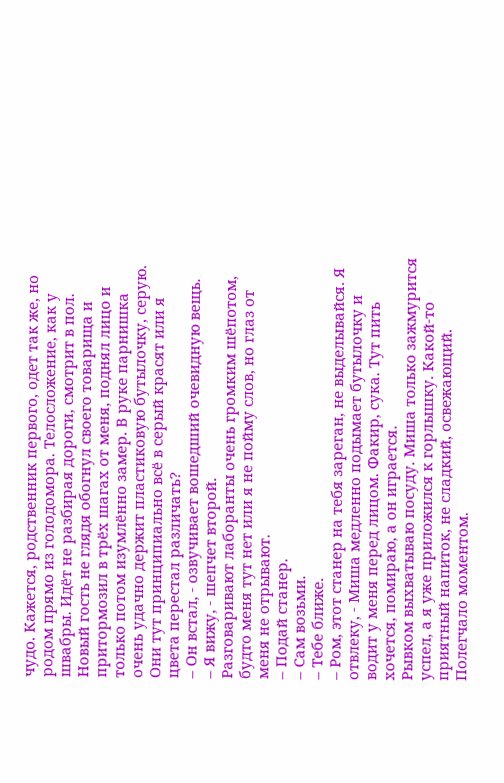чудо. Кажется, родственник первого, одет так же, но родом прямо из голодомора. Телосложение, как у швабры. Идёт не разбирая дороги, смотрит в пол. Новый гость не глядя обогнул своего товарища и притормозил в трёх шагах от меня, поднял лицо и только потом изумлённо замер. В руке парнишка очень удачно держит пластиковую бутылочку, серую.
Они тут принципиально всё в серый красят или я цвета перестал различать?
– Он встал, - озвучивает вошедший очевидную вещь.
– Я вижу, - шепчет второй.
Разговаривают лаборанты очень громким шёпотом, будто меня тут нет или я не пойму слов, но глаз от меня не отрывают.
– Подай станер.
– Сам возьми.
– Тебе ближе.
– Ром, этот станер на тебя зареган, не выделывайся. Я отвлеку, - Миша медленно подымает бутылочку и водит у меня перед лицом. Факир, сука. Тут пить хочется, помираю, а он играется.
Рывком выхватываю посуду. Миша только зажмурится успел, а я уже приложился к горлышку. Какой-то приятный напиток, не сладкий, освежающий. Полегчало моментом.